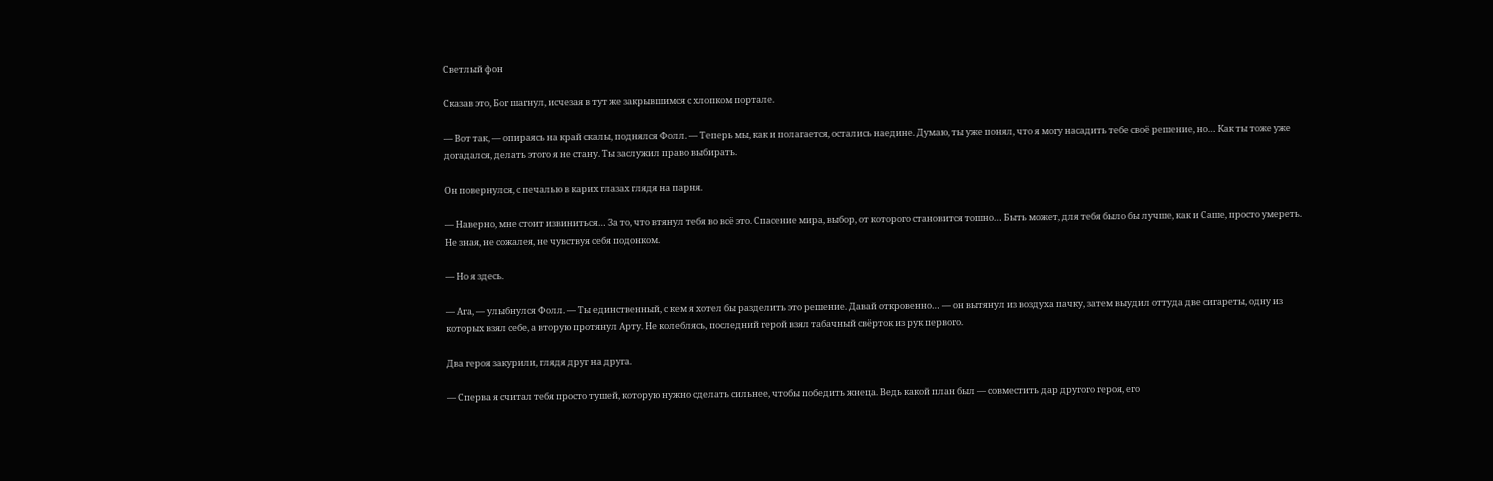Светлый фон

Сказав это, Бог шагнул, исчезая в тут же закрывшимся с хлопком портале.

— Вот так, — опираясь на край скалы, поднялся Фолл. — Теперь мы, как и полагается, остались наедине. Думаю, ты уже понял, что я могу насадить тебе своё решение, но… Как ты тоже уже догадался, делать этого я не стану. Ты заслужил право выбирать.

Он повернулся, с печалью в карих глазах глядя на парня.

— Наверно, мне стоит извиниться… За то, что втянул тебя во всё это. Спасение мира, выбор, от которого становится тошно… Быть может, для тебя было бы лучше, как и Саше, просто умереть. Не зная, не сожалея, не чувствуя себя подонком.

— Но я здесь.

— Ага, — улыбнулся Фолл. — Ты единственный, с кем я хотел бы разделить это решение. Давай откровенно… — он вытянул из воздуха пачку, затем выудил оттуда две сигареты, одну из которых взял себе, а вторую протянул Арту. Не колеблясь, последний герой взял табачный свёрток из рук первого.

Два героя закурили, глядя друг на друга.

— Сперва я считал тебя просто тушей, которую нужно сделать сильнее, чтобы победить жнеца. Ведь какой план был — совместить дар другого героя, его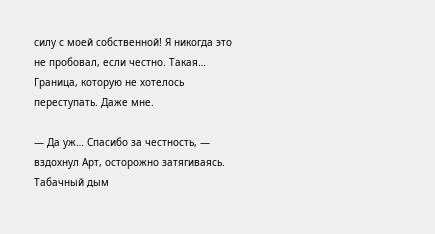силу с моей собственной! Я никогда это не пробовал, если честно. Такая… Граница, которую не хотелось переступать. Даже мне.

— Да уж… Спасибо за честность, — вздохнул Арт, осторожно затягиваясь. Табачный дым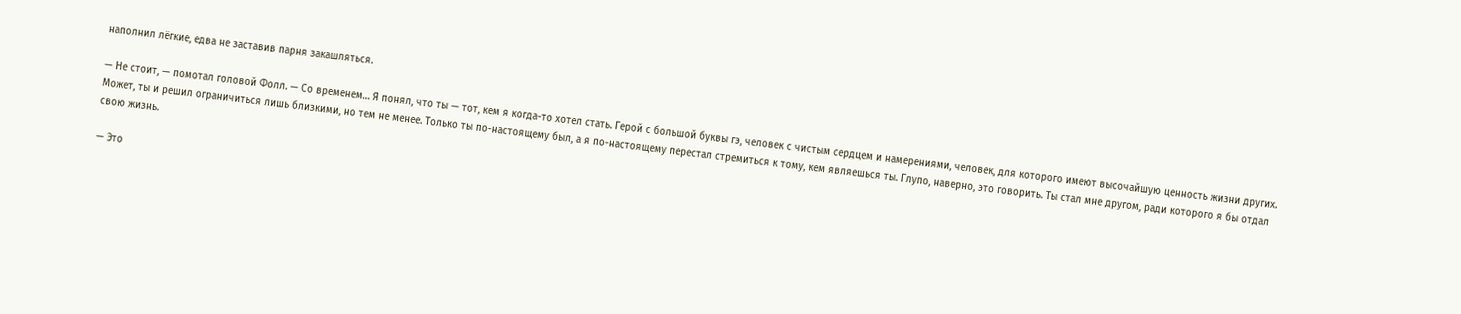наполнил лёгкие, едва не заставив парня закашляться.

— Не стоит, — помотал головой Фолл. — Со временем… Я понял, что ты — тот, кем я когда-то хотел стать. Герой с большой буквы гэ, человек с чистым сердцем и намерениями, человек, для которого имеют высочайшую ценность жизни других. Может, ты и решил ограничиться лишь близкими, но тем не менее. Только ты по-настоящему был, а я по-настоящему перестал стремиться к тому, кем являешься ты. Глупо, наверно, это говорить. Ты стал мне другом, ради которого я бы отдал свою жизнь.

— Это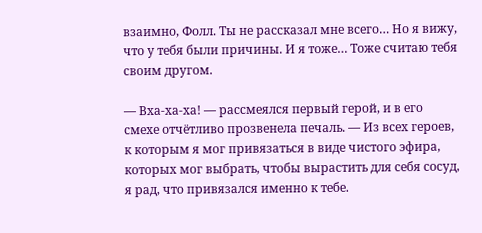взаимно, Фолл. Ты не рассказал мне всего… Но я вижу, что у тебя были причины. И я тоже… Тоже считаю тебя своим другом.

— Вха-ха-ха! — рассмеялся первый герой, и в его смехе отчётливо прозвенела печаль. — Из всех героев, к которым я мог привязаться в виде чистого эфира, которых мог выбрать, чтобы вырастить для себя сосуд, я рад, что привязался именно к тебе.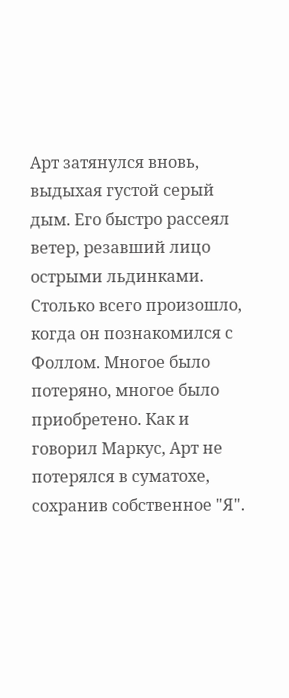Арт затянулся вновь, выдыхая густой серый дым. Его быстро рассеял ветер, резавший лицо острыми льдинками. Столько всего произошло, когда он познакомился с Фоллом. Многое было потеряно, многое было приобретено. Как и говорил Маркус, Арт не потерялся в суматохе, сохранив собственное "Я".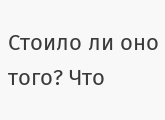Стоило ли оно того? Что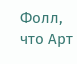Фолл, что Арт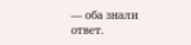— оба знали ответ.